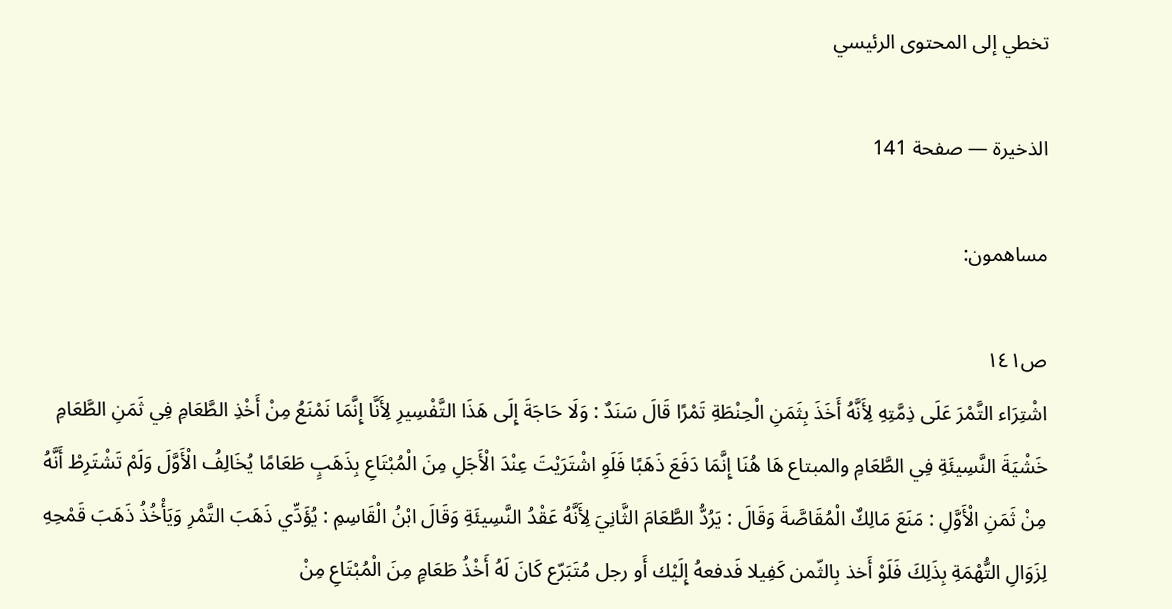تخطي إلى المحتوى الرئيسي

الذخيرة — صفحة 141

مساهمون:

ص١٤١
اشْتِرَاء التَّمْرَ عَلَى ذِمَّتِهِ لِأَنَّهُ أَخَذَ بِثَمَنِ الْحِنْطَةِ تَمْرًا قَالَ سَنَدٌ : وَلَا حَاجَةَ إِلَى هَذَا التَّفْسِيرِ لِأَنَّا إِنَّمَا نَمْنَعُ مِنْ أَخْذِ الطَّعَامِ فِي ثَمَنِ الطَّعَامِ خَشْيَةَ النَّسِيئَةِ فِي الطَّعَامِ والمبتاع هَا هُنَا إِنَّمَا دَفَعَ ذَهَبًا فَلَوِ اشْتَرَيْتَ عِنْدَ الْأَجَلِ مِنَ الْمُبْتَاعِ بِذَهَبٍ طَعَامًا يُخَالِفُ الْأَوَّلَ وَلَمْ تَشْتَرِطْ أَنَّهُ مِنْ ثَمَنِ الْأَوَّلِ : مَنَعَ مَالِكٌ الْمُقَاصَّةَ وَقَالَ : يَرُدُّ الطَّعَامَ الثَّانِيَ لِأَنَّهُ عَقْدُ النَّسِيئَةِ وَقَالَ ابْنُ الْقَاسِمِ : يُؤَدِّي ذَهَبَ التَّمْرِ وَيَأْخُذُ ذَهَبَ قَمْحِهِ لِزَوَالِ التُّهْمَةِ بِذَلِكَ فَلَوْ أَخذ بِالثّمن كَفِيلا فَدفعهُ إِلَيْك أَو رجل مُتَبَرّع كَانَ لَهُ أَخْذُ طَعَامٍ مِنَ الْمُبْتَاعِ مِنْ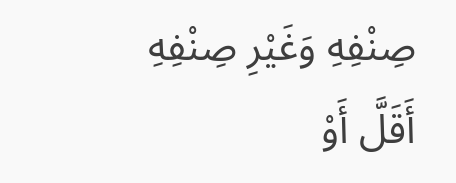صِنْفِهِ وَغَيْرِ صِنْفِهِ أَقَلَّ أَوْ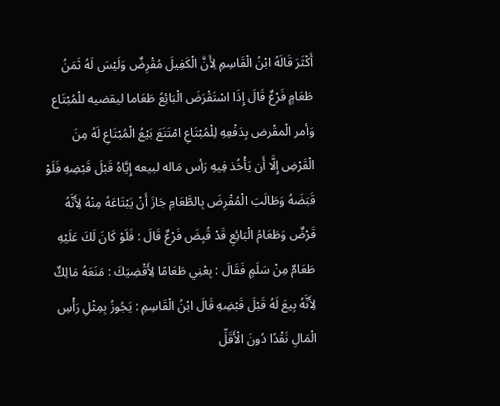أَكْثَرَ قَالَهُ ابْنُ الْقَاسِمِ لِأَنَّ الْكَفِيلَ مُقْرِضٌ وَلَيْسَ لَهُ ثَمَنُ طَعَامٍ فَرْعٌ قَالَ إِذَا اسْتَقْرَضَ الْبَائِعُ طَعَاما ليقضيه للْمُبْتَاع وَأمر الْمقْرض بِدَفْعِهِ لِلْمُبْتَاعِ امْتَنَعَ بَيْعُ الْمُبْتَاعِ لَهُ مِنَ الْقَرْضِ إِلَّا أَن يَأْخُذ فِيهِ رَأس مَاله لبيعه إِيَّاهُ قَبْلَ قَبْضِهِ فَلَوْ قَبَضَهُ وَطَالَبَ الْمُقْرِضَ بِالطَّعَامِ جَازَ أَنْ يَبْتَاعَهُ مِنْهُ لِأَنَّهُ قَرْضٌ وَطَعَامُ الْبَائِعِ قَدْ قُبِضَ فَرْعٌ قَالَ : فَلَوْ كَانَ لَكَ عَلَيْهِ طَعَامٌ مِنْ سَلَمٍ فَقَالَ : بِعْنِي طَعَامًا لِأَقْضِيَكَ : مَنَعَهُ مَالِكٌ لِأَنَّهُ بِيعَ لَهُ قَبْلَ قَبْضِهِ قَالَ ابْنُ الْقَاسِمِ : يَجُوزُ بِمِثْلِ رَأْسِ الْمَالِ نَقْدًا دُونَ الْأَقَلِّ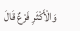وَالْأَكْثَرِ فَرْعٌ قَالَ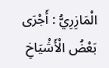الْمَازِرِيُّ : أَجْرَى بَعْضُ الْأَشْيَاخِ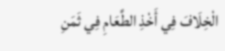الْخِلَافَ فِي أَخْذِ الطَّعَامِ فِي ثَمَنِ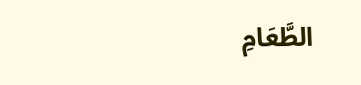الطَّعَامِ